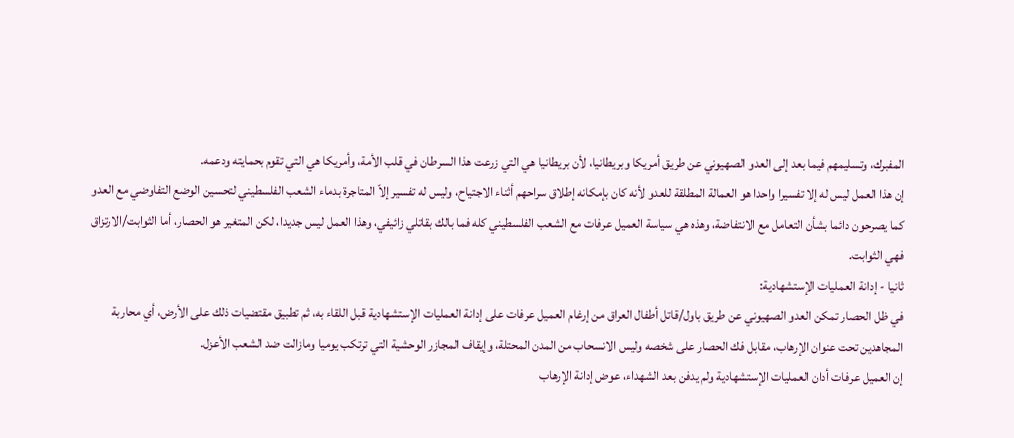المفبرك، وتسليمهم فيما بعد إلى العدو الصهيوني عن طريق أمريكا وبريطانيا، لأن بريطانيا هي التي زرعت هذا السرطان في قلب الأمة، وأمريكا هي التي تقوم بحمايته ودعمه.
إن هذا العمل ليس له إلا تفسيرا واحدا هو العمالة المطلقة للعدو لأنه كان بإمكانه إطلاق سراحهم أثناء الاجتياح، وليس له تفسير إلاّ المتاجرة بدماء الشعب الفلسطيني لتحسين الوضع التفاوضي مع العدو كما يصرحون دائما بشأن التعامل مع الانتفاضة، وهذه هي سياسة العميل عرفات مع الشعب الفلسطيني كله فما بالك بقاتلي زائيفي، وهذا العمل ليس جديدا، لكن المتغير هو الحصار، أما الثوابت/الارتزاق فهي الثوابت.
ثانيا - إدانة العمليات الإستشهادية:
في ظل الحصار تمكن العدو الصهيوني عن طريق باول/قاتل أطفال العراق من إرغام العميل عرفات على إدانة العمليات الإستشهادية قبل اللقاء به، ثم تطبيق مقتضيات ذلك على الأرض، أي محاربة المجاهدين تحت عنوان الإرهاب، مقابل فك الحصار على شخصه وليس الانسحاب من المدن المحتلة، وإيقاف المجازر الوحشية التي ترتكب يوميا ومازالت ضد الشعب الأعزل.
إن العميل عرفات أدان العمليات الإستشهادية ولم يدفن بعد الشهداء، عوض إدانة الإرهاب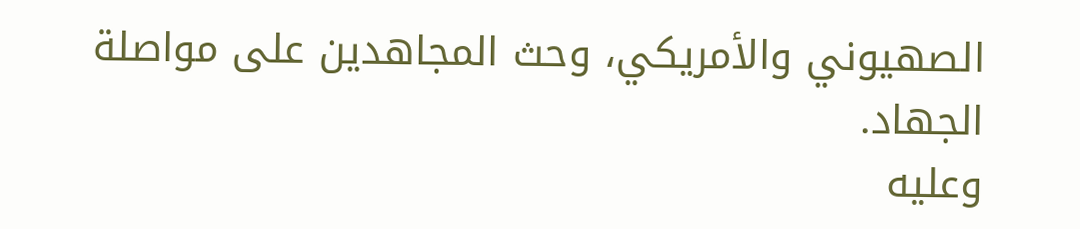الصهيوني والأمريكي، وحث المجاهدين على مواصلة الجهاد.
وعليه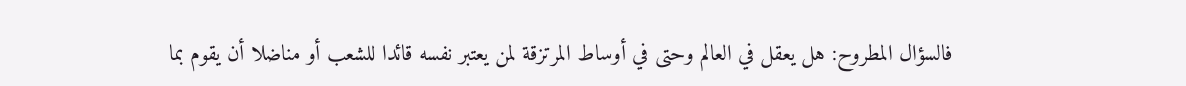فالسؤال المطروح: هل يعقل في العالم وحتى في أوساط المرتزقة لمن يعتبر نفسه قائدا للشعب أو مناضلا أن يقوم بما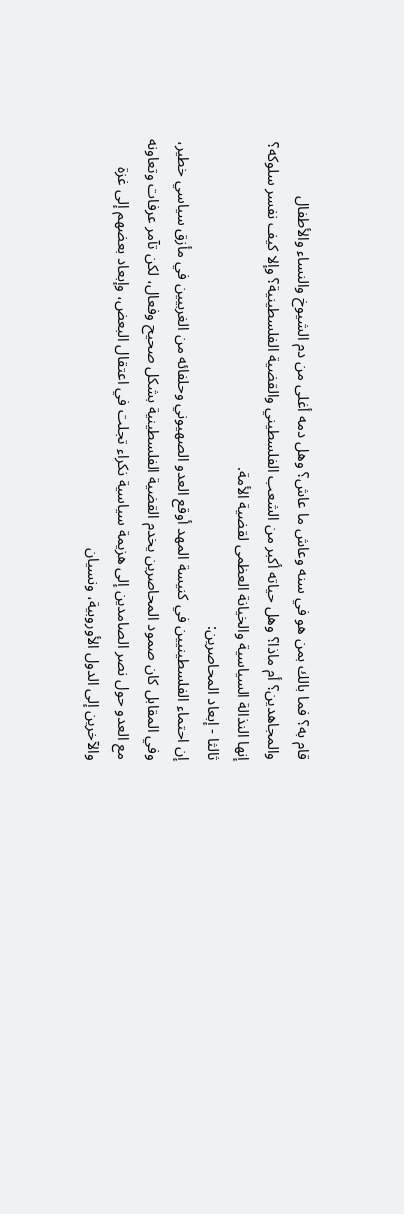قام به؟ فما بالك بمن هو في سنه وعاش ما عاش؟ وهل دمه أغلى من دم الشيوخ والنساء والأطفال والمجاهدين؟ أم ماذا؟ وهل حياته أكبر من الشعب الفلسطيني والقضية الفلسطينية؟ وإلا كيف نفسر سلوكه؟
إنها النذالة السياسية والخيانة العظمى لقضية الأمة.
ثالثا - إبعاد المحاصرين:
إن احتماء الفلسطينيين في كنيسة المهد أوقع العدو الصهيوني وحلفائه من الغربيين في مأزق سياسي خطير، وفي المقابل كان صمود المحاصرين يخدم القضية الفلسطينية بشكل صحيح وفعال، لكن تآمر عرفات وتعاونه مع العدو حول نصر الصامدين إلى هزيمة سياسية نكراء تجلت في اعتقال البعض، وإبعاد بعضهم إلى غزة والآخرين إلى الدول الأوروبية، ونسيان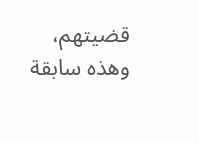قضيتهم، وهذه سابقة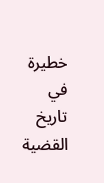خطيرة في تاريخ القضية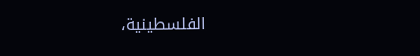الفلسطينية،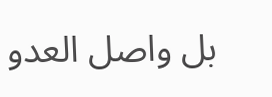بل واصل العدو